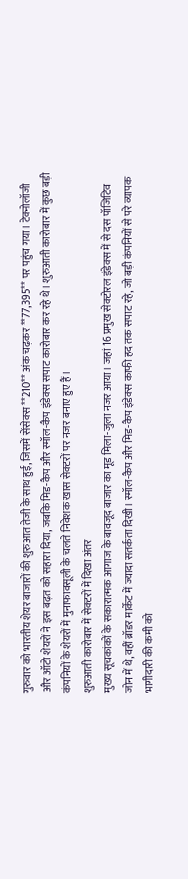गुरुवार को भारतीय शेयर बाजारों की शुरुआत तेजी के साथ हुई, जिसमें सेंसेक्स **210** अंक चढ़कर **77,395** पर पहुंच गया। टेक्नोलॉजी और ऑटो शेयरों ने इस बढ़त को सहारा दिया, जबकि मिड-कैप और स्मॉल-कैप इंडेक्स सपाट कारोबार कर रहे थे। शुरुआती कारोबार में कुछ बड़ी कंपनियों के शेयरों में मुनाफावसूली के चलते निवेशक खास सेक्टरों पर नजर बनाए हुए हैं।
शुरुआती कारोबार में सेक्टरों में दिखा अंतर
मुख्य सूचकांकों के सकारात्मक आगाज के बावजूद बाजार का मूड मिला-जुला नजर आया। जहां 16 प्रमुख सेक्टोरल इंडेक्स में से दस पॉजिटिव जोन में थे, वहीं ब्रॉडर मार्केट में ज्यादा सतर्कता दिखी। स्मॉल-कैप और मिड-कैप इंडेक्स काफी हद तक सपाट रहे, जो बड़ी कंपनियों से परे व्यापक भागीदारी की कमी को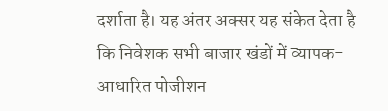दर्शाता है। यह अंतर अक्सर यह संकेत देता है कि निवेशक सभी बाजार खंडों में व्यापक-आधारित पोजीशन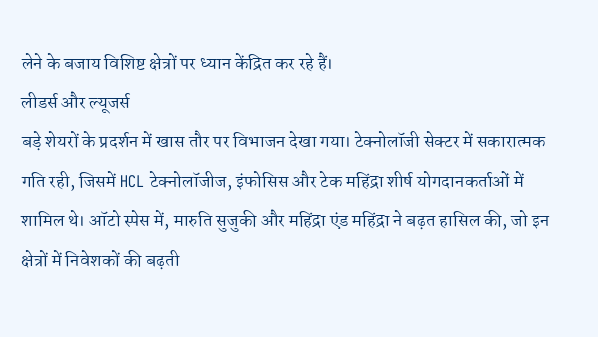लेने के बजाय विशिष्ट क्षेत्रों पर ध्यान केंद्रित कर रहे हैं।
लीडर्स और ल्यूजर्स
बड़े शेयरों के प्रदर्शन में खास तौर पर विभाजन देखा गया। टेक्नोलॉजी सेक्टर में सकारात्मक गति रही, जिसमें HCL टेक्नोलॉजीज, इंफोसिस और टेक महिंद्रा शीर्ष योगदानकर्ताओं में शामिल थे। ऑटो स्पेस में, मारुति सुजुकी और महिंद्रा एंड महिंद्रा ने बढ़त हासिल की, जो इन क्षेत्रों में निवेशकों की बढ़ती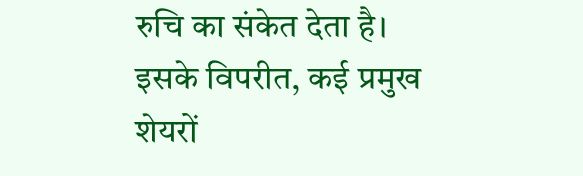रुचि का संकेत देता है।
इसके विपरीत, कई प्रमुख शेयरों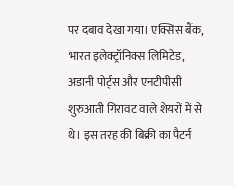पर दबाव देखा गया। एक्सिस बैंक, भारत इलेक्ट्रॉनिक्स लिमिटेड, अडानी पोर्ट्स और एनटीपीसी शुरुआती गिरावट वाले शेयरों में से थे। इस तरह की बिक्री का पैटर्न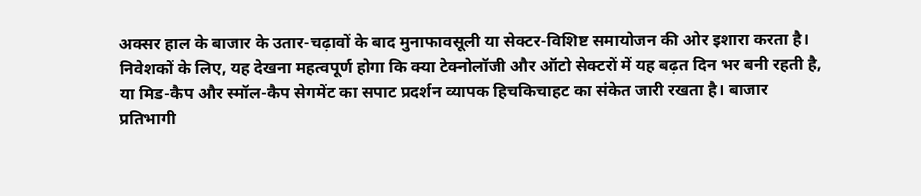अक्सर हाल के बाजार के उतार-चढ़ावों के बाद मुनाफावसूली या सेक्टर-विशिष्ट समायोजन की ओर इशारा करता है।
निवेशकों के लिए, यह देखना महत्वपूर्ण होगा कि क्या टेक्नोलॉजी और ऑटो सेक्टरों में यह बढ़त दिन भर बनी रहती है, या मिड-कैप और स्मॉल-कैप सेगमेंट का सपाट प्रदर्शन व्यापक हिचकिचाहट का संकेत जारी रखता है। बाजार प्रतिभागी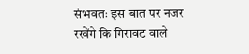संभवतः इस बात पर नजर रखेंगे कि गिरावट वाले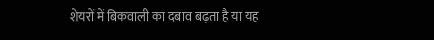शेयरों में बिकवाली का दबाव बढ़ता है या यह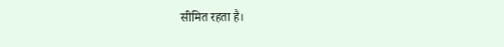सीमित रहता है।